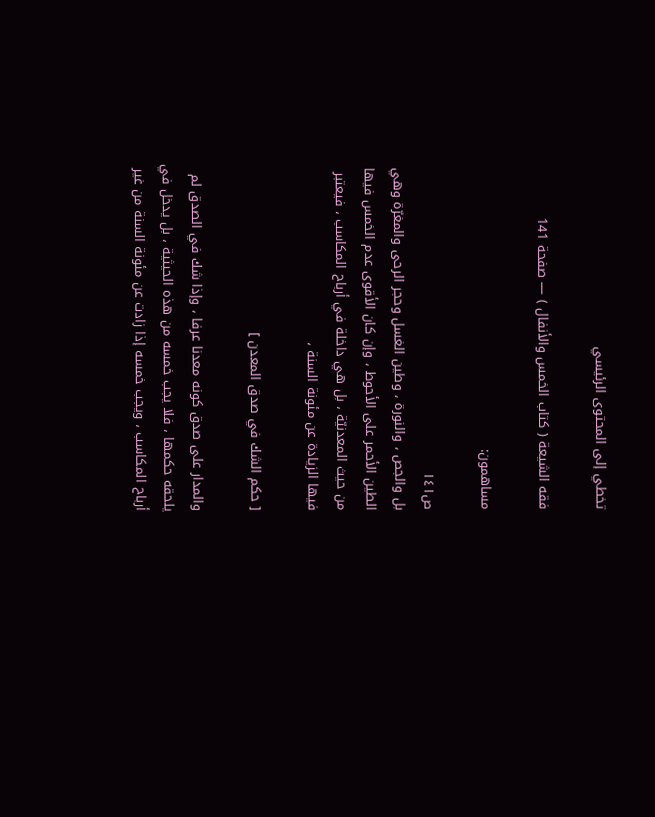تخطي إلى المحتوى الرئيسي

فقه الشيعة ( كتاب الخمس والأنفال ) — صفحة 141

مساهمون:

ص١٤١
بل والجص ، والنورة ، وطين الغسل وحجر الرحى والمغرّة وهي الطين الأحمر على الأحوط ، وإن كان الأقوى عدم الخمس فيها من حيث المعدنيّة ، بل هي داخلة في أرباح المكاسب ، فيعتبر فيها الزيادة عن مئونة السنة ،

[ حكم الشك في صدق المعدن ]

والمدار على صدق كونه معدنا عرفا ، وإذا شك في الصدق لم يلحقه حكمها ، فلا يجب خمسه من هذه الحيثية ، بل يدخل في أرباح المكاسب ، ويجب خمسه إذا زادت عن مئونة السنة من غير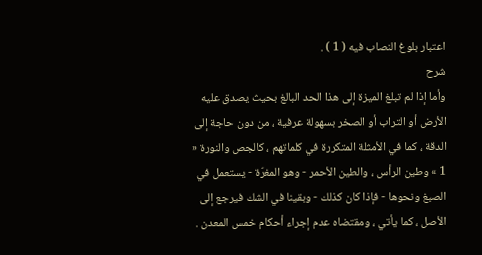اعتبار بلوغ النصاب فيه ( 1 ) .
شرح
وأما إذا لم تبلغ الميزة إلى هذا الحد البالغ بحيث يصدق عليه الأرض أو التراب أو الصخر بسهولة عرفية ، من دون حاجة إلى الدقة ، كما في الأمثلة المتكررة في كلماتهم ، كالجص والنورة « 1 » وطين الرأس ، والطين الأحمر - وهو المغرّة - يستعمل في الصبغ ونحوها - فإذا كان كذلك - وبقينا في الشك فيرجع إلى الأصل ، كما يأتي ، ومقتضاه عدم إجراء أحكام خمس المعدن .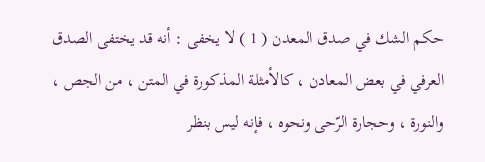حكم الشك في صدق المعدن ( 1 ) لا يخفى : أنه قد يختفى الصدق العرفي في بعض المعادن ، كالأمثلة المذكورة في المتن ، من الجص ، والنورة ، وحجارة الرّحى ونحوه ، فإنه ليس بنظر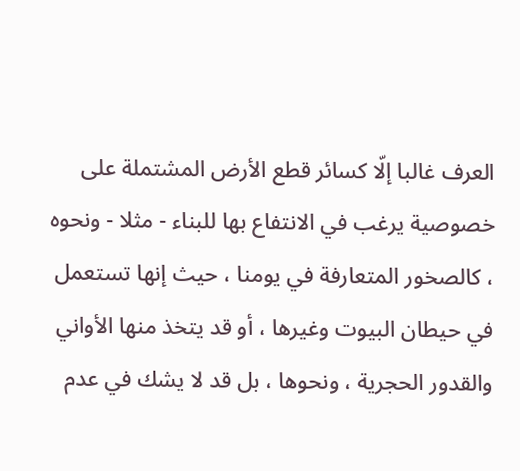العرف غالبا إلّا كسائر قطع الأرض المشتملة على خصوصية يرغب في الانتفاع بها للبناء - مثلا - ونحوه ، كالصخور المتعارفة في يومنا ، حيث إنها تستعمل في حيطان البيوت وغيرها ، أو قد يتخذ منها الأواني والقدور الحجرية ، ونحوها ، بل قد لا يشك في عدم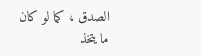الصدق ، كما لو كان ما يتخذ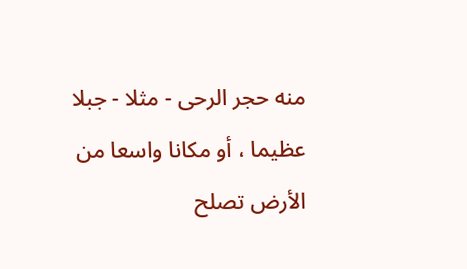منه حجر الرحى - مثلا - جبلا عظيما ، أو مكانا واسعا من الأرض تصلح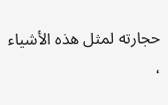حجارته لمثل هذه الأشياء ،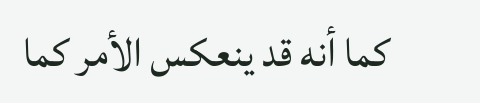كما أنه قد ينعكس الأمر كما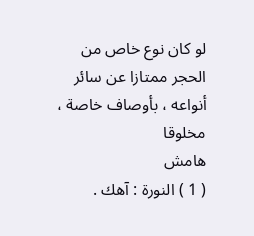لو كان نوع خاص من الحجر ممتازا عن سائر أنواعه ، بأوصاف خاصة ، مخلوقا
هامش
( 1 ) النورة : آهك .